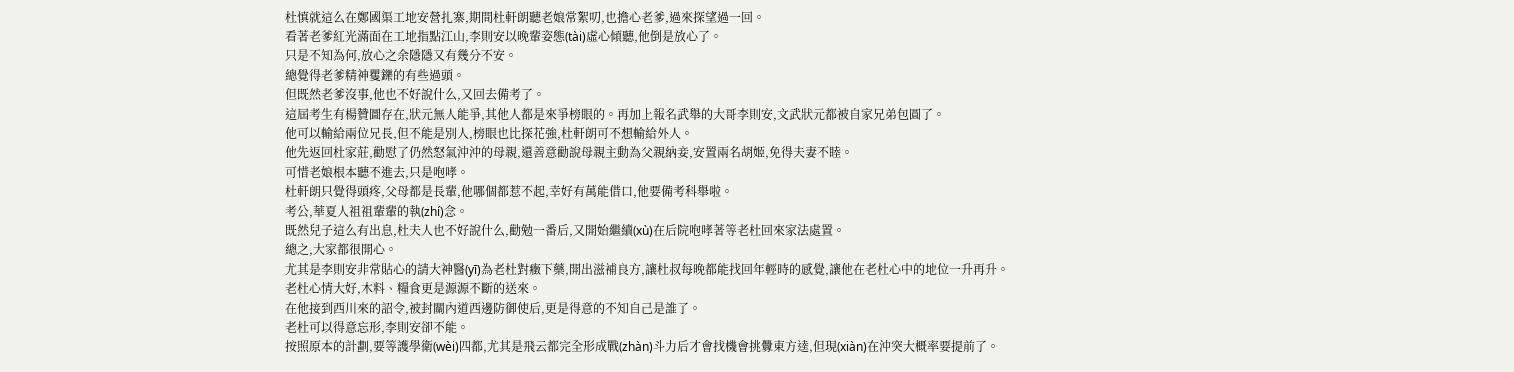杜慎就這么在鄭國渠工地安營扎寨,期間杜軒朗聽老娘常絮叨,也擔心老爹,過來探望過一回。
看著老爹紅光滿面在工地指點江山,李則安以晚輩姿態(tài)虛心傾聽,他倒是放心了。
只是不知為何,放心之余隱隱又有幾分不安。
總覺得老爹精神矍鑠的有些過頭。
但既然老爹沒事,他也不好說什么,又回去備考了。
這屆考生有楊贊圖存在,狀元無人能爭,其他人都是來爭榜眼的。再加上報名武舉的大哥李則安,文武狀元都被自家兄弟包圓了。
他可以輸給兩位兄長,但不能是別人,榜眼也比探花強,杜軒朗可不想輸給外人。
他先返回杜家莊,勸慰了仍然怒氣沖沖的母親,還善意勸說母親主動為父親納妾,安置兩名胡姬,免得夫妻不睦。
可惜老娘根本聽不進去,只是咆哮。
杜軒朗只覺得頭疼,父母都是長輩,他哪個都惹不起,幸好有萬能借口,他要備考科舉啦。
考公,華夏人祖祖輩輩的執(zhí)念。
既然兒子這么有出息,杜夫人也不好說什么,勸勉一番后,又開始繼續(xù)在后院咆哮著等老杜回來家法處置。
總之,大家都很開心。
尤其是李則安非常貼心的請大神醫(yī)為老杜對癥下藥,開出滋補良方,讓杜叔每晚都能找回年輕時的感覺,讓他在老杜心中的地位一升再升。
老杜心情大好,木料、糧食更是源源不斷的送來。
在他接到西川來的詔令,被封關內道西邊防御使后,更是得意的不知自己是誰了。
老杜可以得意忘形,李則安卻不能。
按照原本的計劃,要等護學衛(wèi)四都,尤其是飛云都完全形成戰(zhàn)斗力后才會找機會挑釁東方逵,但現(xiàn)在沖突大概率要提前了。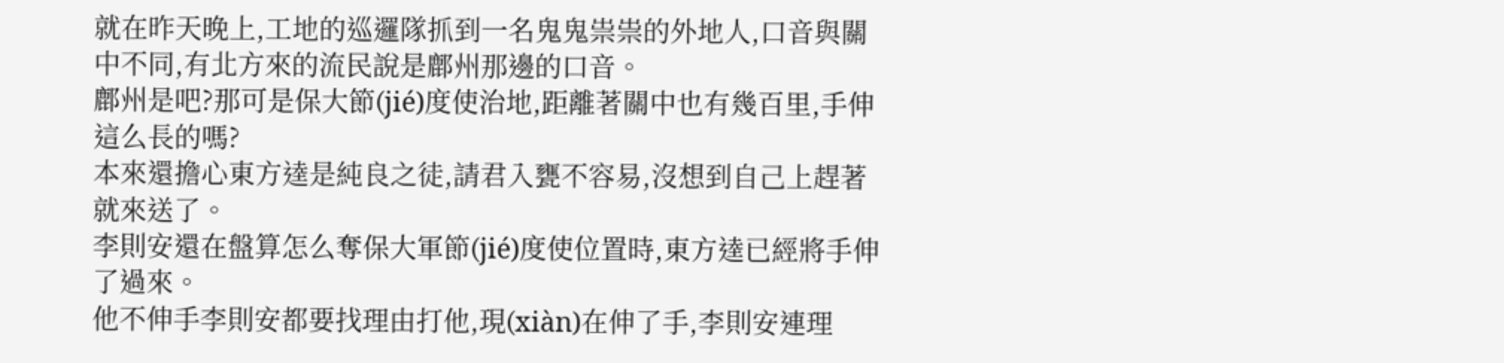就在昨天晚上,工地的巡邏隊抓到一名鬼鬼祟祟的外地人,口音與關中不同,有北方來的流民說是鄜州那邊的口音。
鄜州是吧?那可是保大節(jié)度使治地,距離著關中也有幾百里,手伸這么長的嗎?
本來還擔心東方逵是純良之徒,請君入甕不容易,沒想到自己上趕著就來送了。
李則安還在盤算怎么奪保大軍節(jié)度使位置時,東方逵已經將手伸了過來。
他不伸手李則安都要找理由打他,現(xiàn)在伸了手,李則安連理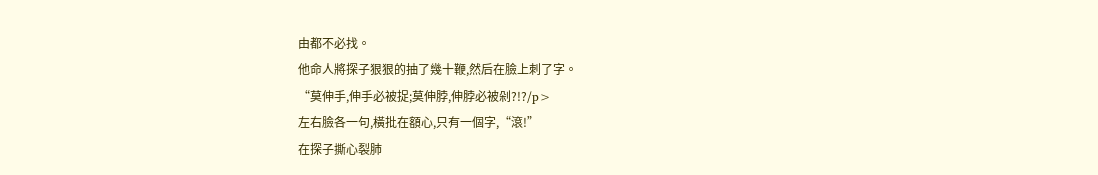由都不必找。
他命人將探子狠狠的抽了幾十鞭,然后在臉上刺了字。
“莫伸手,伸手必被捉;莫伸脖,伸脖必被剁?!?/p>
左右臉各一句,橫批在額心,只有一個字,“滾!”
在探子撕心裂肺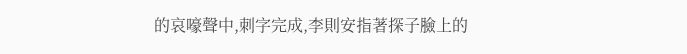的哀嚎聲中,刺字完成,李則安指著探子臉上的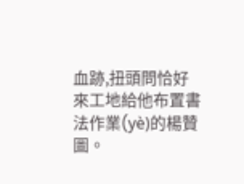血跡,扭頭問恰好來工地給他布置書法作業(yè)的楊贊圖。